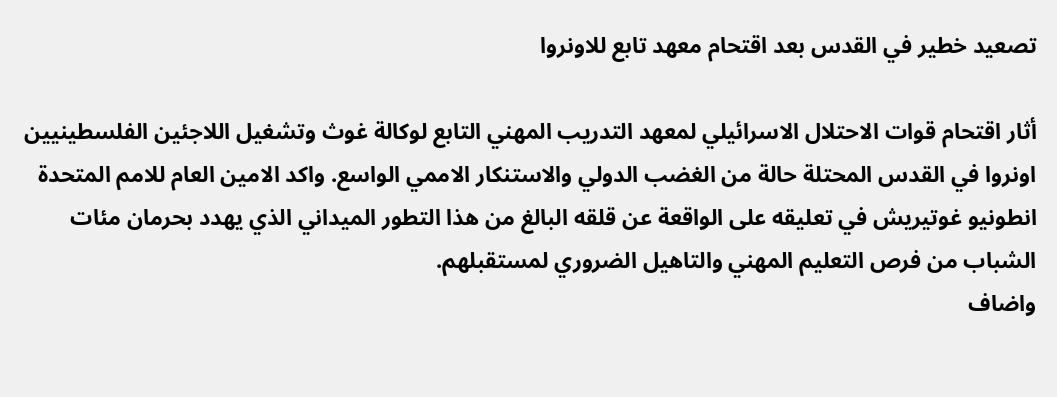تصعيد خطير في القدس بعد اقتحام معهد تابع للاونروا

أثار اقتحام قوات الاحتلال الاسرائيلي لمعهد التدريب المهني التابع لوكالة غوث وتشغيل اللاجئين الفلسطينيين اونروا في القدس المحتلة حالة من الغضب الدولي والاستنكار الاممي الواسع. واكد الامين العام للامم المتحدة انطونيو غوتيريش في تعليقه على الواقعة عن قلقه البالغ من هذا التطور الميداني الذي يهدد بحرمان مئات الشباب من فرص التعليم المهني والتاهيل الضروري لمستقبلهم.
واضاف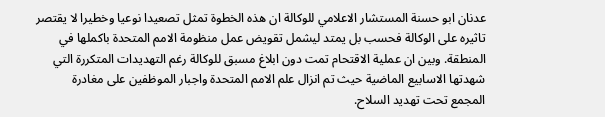عدنان ابو حسنة المستشار الاعلامي للوكالة ان هذه الخطوة تمثل تصعيدا نوعيا وخطيرا لا يقتصر تاثيره على الوكالة فحسب بل يمتد ليشمل تقويض عمل منظومة الامم المتحدة باكملها في المنطقة. وبين ان عملية الاقتحام تمت دون ابلاغ مسبق للوكالة رغم التهديدات المتكررة التي شهدتها الاسابيع الماضية حيث تم انزال علم الامم المتحدة واجبار الموظفين على مغادرة المجمع تحت تهديد السلاح.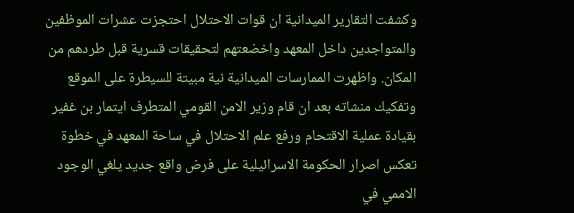وكشفت التقارير الميدانية ان قوات الاحتلال احتجزت عشرات الموظفين والمتواجدين داخل المعهد واخضعتهم لتحقيقات قسرية قبل طردهم من المكان. واظهرت الممارسات الميدانية نية مبيتة للسيطرة على الموقع وتفكيك منشاته بعد ان قام وزير الامن القومي المتطرف ايتمار بن غفير بقيادة عملية الاقتحام ورفع علم الاحتلال في ساحة المعهد في خطوة تعكس اصرار الحكومة الاسرائيلية على فرض واقع جديد يلغي الوجود الاممي في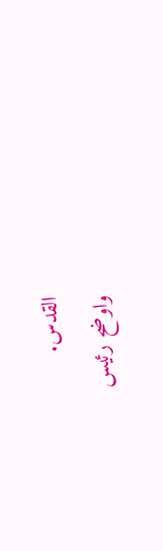القدس.
واوضح رئيس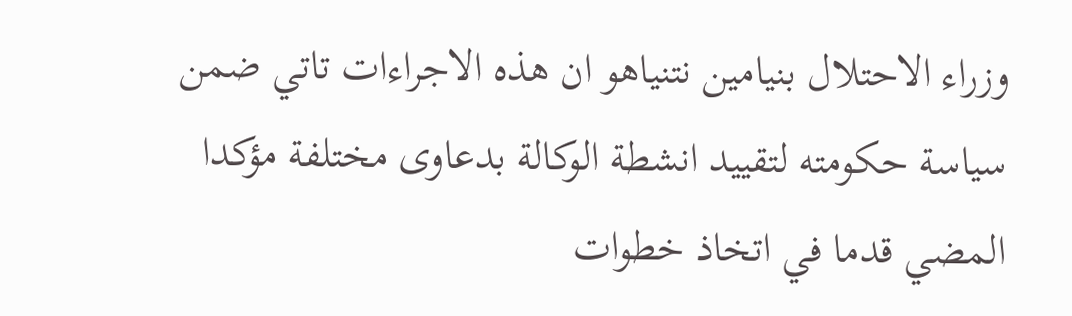وزراء الاحتلال بنيامين نتنياهو ان هذه الاجراءات تاتي ضمن سياسة حكومته لتقييد انشطة الوكالة بدعاوى مختلفة مؤكدا المضي قدما في اتخاذ خطوات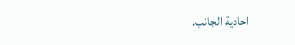احادية الجانب.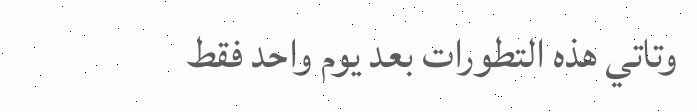وتاتي هذه التطورات بعد يوم واحد فقط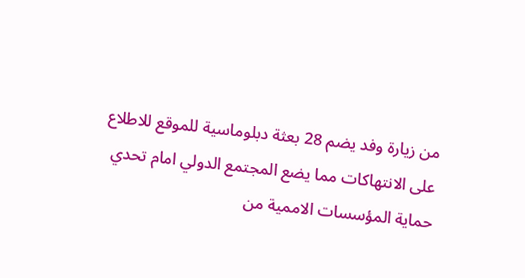من زيارة وفد يضم 28 بعثة دبلوماسية للموقع للاطلاع على الانتهاكات مما يضع المجتمع الدولي امام تحدي حماية المؤسسات الاممية من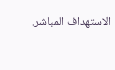الاستهداف المباشر.